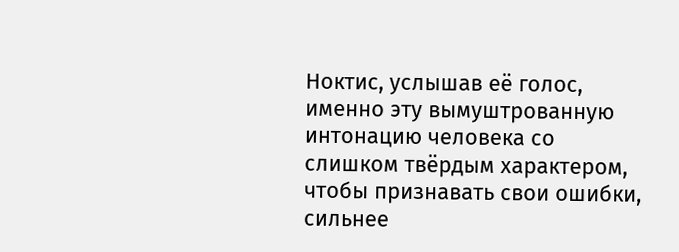Ноктис, услышав её голос, именно эту вымуштрованную интонацию человека со слишком твёрдым характером, чтобы признавать свои ошибки, сильнее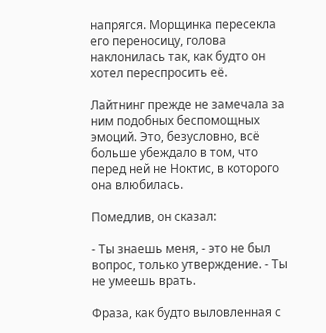напрягся. Морщинка пересекла его переносицу, голова наклонилась так, как будто он хотел переспросить её.

Лайтнинг прежде не замечала за ним подобных беспомощных эмоций. Это, безусловно, всё больше убеждало в том, что перед ней не Ноктис, в которого она влюбилась.

Помедлив, он сказал:

- Ты знаешь меня, - это не был вопрос, только утверждение. - Ты не умеешь врать.

Фраза, как будто выловленная с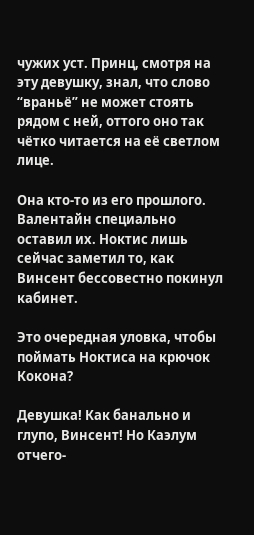чужих уст. Принц, смотря на эту девушку, знал, что слово “враньё” не может стоять рядом с ней, оттого оно так чётко читается на её светлом лице.

Она кто-то из его прошлого. Валентайн специально оставил их. Ноктис лишь сейчас заметил то, как Винсент бессовестно покинул кабинет.

Это очередная уловка, чтобы поймать Ноктиса на крючок Кокона?

Девушка! Как банально и глупо, Винсент! Но Каэлум отчего-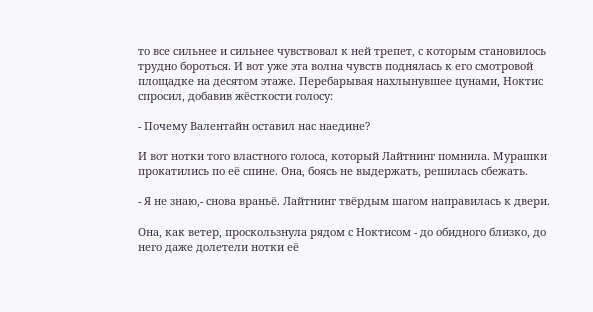то все сильнее и сильнее чувствовал к ней трепет, с которым становилось трудно бороться. И вот уже эта волна чувств поднялась к его смотровой площадке на десятом этаже. Перебарывая нахлынувшее цунами, Ноктис спросил, добавив жёсткости голосу:

- Почему Валентайн оставил нас наедине?

И вот нотки того властного голоса, который Лайтнинг помнила. Мурашки прокатились по её спине. Она, боясь не выдержать, решилась сбежать.

- Я не знаю,- снова враньё. Лайтнинг твёрдым шагом направилась к двери.

Она, как ветер, проскользнула рядом с Ноктисом - до обидного близко, до него даже долетели нотки её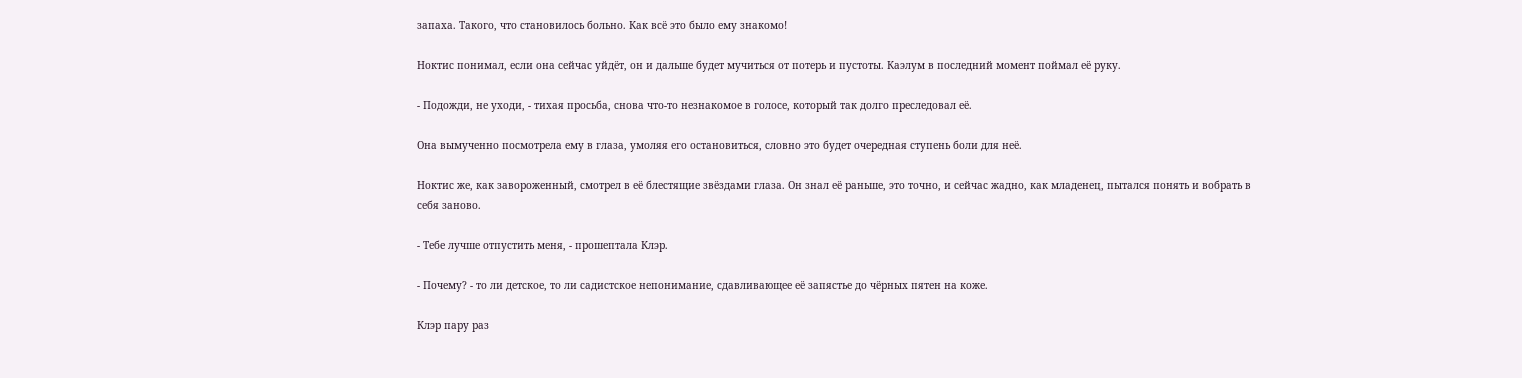запаха. Такого, что становилось больно. Как всё это было ему знакомо!

Ноктис понимал, если она сейчас уйдёт, он и дальше будет мучиться от потерь и пустоты. Каэлум в последний момент поймал её руку.

- Подожди, не уходи, - тихая просьба, снова что-то незнакомое в голосе, который так долго преследовал её.

Она вымученно посмотрела ему в глаза, умоляя его остановиться, словно это будет очередная ступень боли для неё.

Ноктис же, как завороженный, смотрел в её блестящие звёздами глаза. Он знал её раньше, это точно, и сейчас жадно, как младенец, пытался понять и вобрать в себя заново.

- Тебе лучше отпустить меня, - прошептала Клэр.

- Почему? - то ли детское, то ли садистское непонимание, сдавливающее её запястье до чёрных пятен на коже.

Клэр пару раз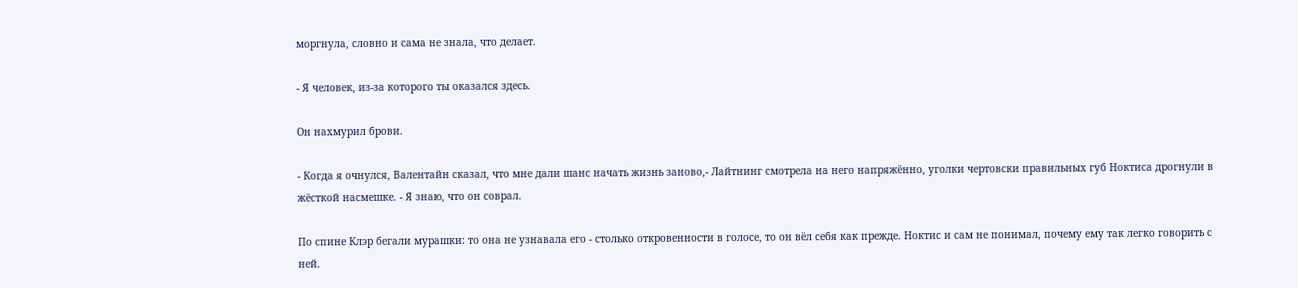моргнула, словно и сама не знала, что делает.

- Я человек, из-за которого ты оказался здесь.

Он нахмурил брови.

- Когда я очнулся, Валентайн сказал, что мне дали шанс начать жизнь заново,- Лайтнинг смотрела на него напряжённо, уголки чертовски правильных губ Ноктиса дрогнули в жёсткой насмешке. - Я знаю, что он соврал.

По спине Клэр бегали мурашки: то она не узнавала его - столько откровенности в голосе, то он вёл себя как прежде. Ноктис и сам не понимал, почему ему так легко говорить с ней.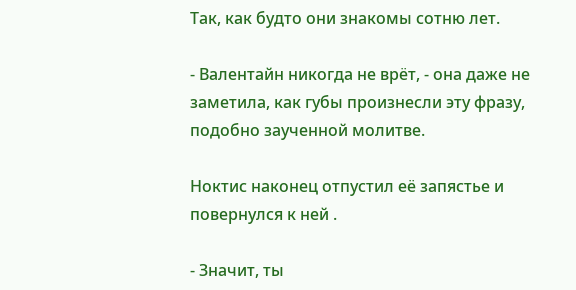Так, как будто они знакомы сотню лет.

- Валентайн никогда не врёт, - она даже не заметила, как губы произнесли эту фразу, подобно заученной молитве.

Ноктис наконец отпустил её запястье и повернулся к ней .

- Значит, ты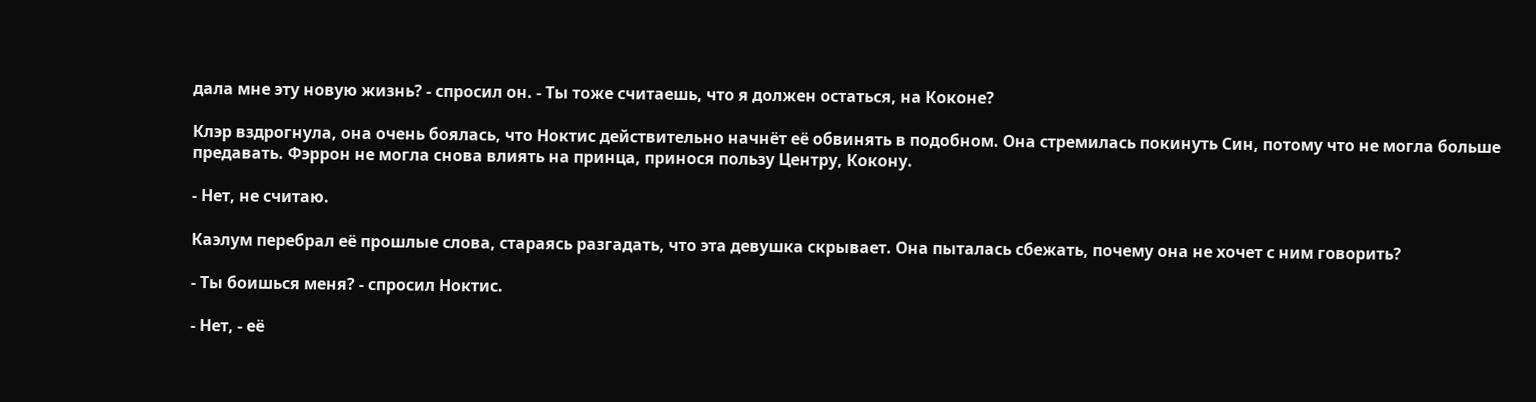дала мне эту новую жизнь? - спросил он. - Ты тоже считаешь, что я должен остаться, на Коконе?

Клэр вздрогнула, она очень боялась, что Ноктис действительно начнёт её обвинять в подобном. Она стремилась покинуть Син, потому что не могла больше предавать. Фэррон не могла снова влиять на принца, принося пользу Центру, Кокону.

- Нет, не считаю.

Каэлум перебрал её прошлые слова, стараясь разгадать, что эта девушка скрывает. Она пыталась сбежать, почему она не хочет с ним говорить?

- Ты боишься меня? - спросил Ноктис.

- Нет, - её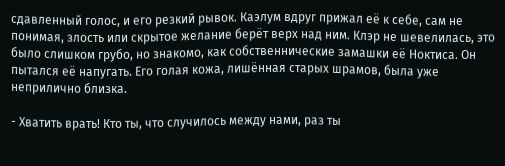сдавленный голос, и его резкий рывок. Каэлум вдруг прижал её к себе, сам не понимая, злость или скрытое желание берёт верх над ним. Клэр не шевелилась, это было слишком грубо, но знакомо, как собственнические замашки её Ноктиса. Он пытался её напугать. Его голая кожа, лишённая старых шрамов, была уже неприлично близка.

- Хватить врать! Кто ты, что случилось между нами, раз ты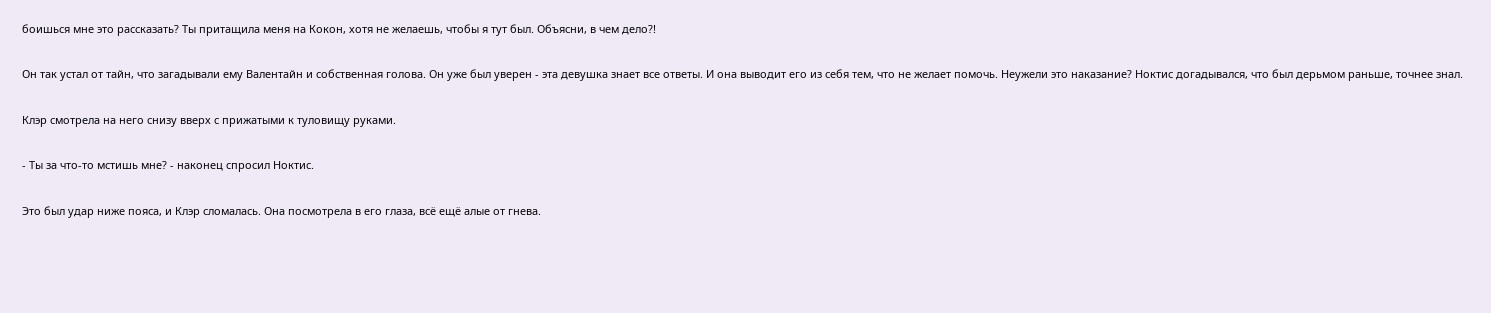боишься мне это рассказать? Ты притащила меня на Кокон, хотя не желаешь, чтобы я тут был. Объясни, в чем дело?!

Он так устал от тайн, что загадывали ему Валентайн и собственная голова. Он уже был уверен - эта девушка знает все ответы. И она выводит его из себя тем, что не желает помочь. Неужели это наказание? Ноктис догадывался, что был дерьмом раньше, точнее знал.

Клэр смотрела на него снизу вверх с прижатыми к туловищу руками.

- Ты за что-то мстишь мне? - наконец спросил Ноктис.

Это был удар ниже пояса, и Клэр сломалась. Она посмотрела в его глаза, всё ещё алые от гнева.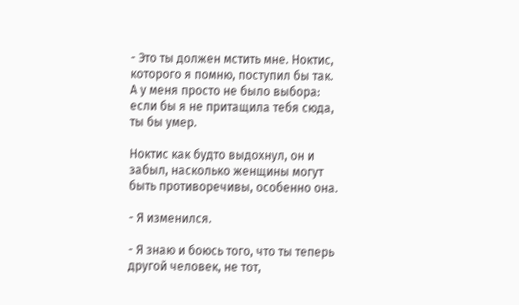- Это ты должен мстить мне. Ноктис, которого я помню, поступил бы так. А у меня просто не было выбора: если бы я не притащила тебя сюда, ты бы умер.

Ноктис как будто выдохнул, он и забыл, насколько женщины могут быть противоречивы, особенно она.

- Я изменился.

- Я знаю и боюсь того, что ты теперь другой человек, не тот,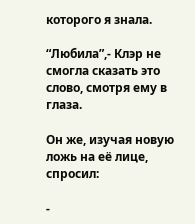которого я знала.

“Любила”,- Клэр не смогла сказать это слово, смотря ему в глаза.

Он же, изучая новую ложь на её лице, спросил:

-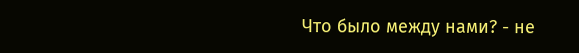Что было между нами? - не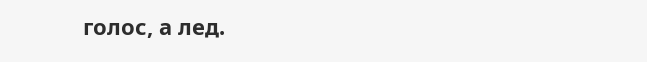голос, а лед.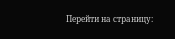Перейти на страницу: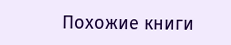Похожие книги